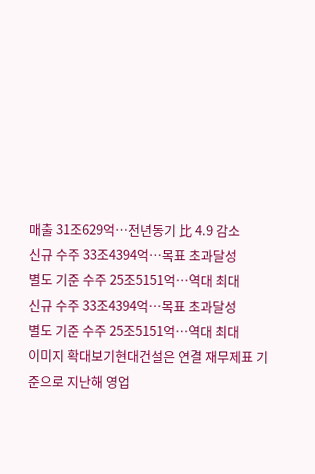매출 31조629억…전년동기 比 4.9 감소
신규 수주 33조4394억…목표 초과달성
별도 기준 수주 25조5151억…역대 최대
신규 수주 33조4394억…목표 초과달성
별도 기준 수주 25조5151억…역대 최대
이미지 확대보기현대건설은 연결 재무제표 기준으로 지난해 영업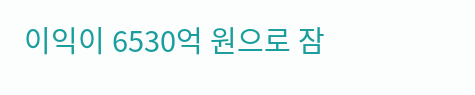이익이 6530억 원으로 잠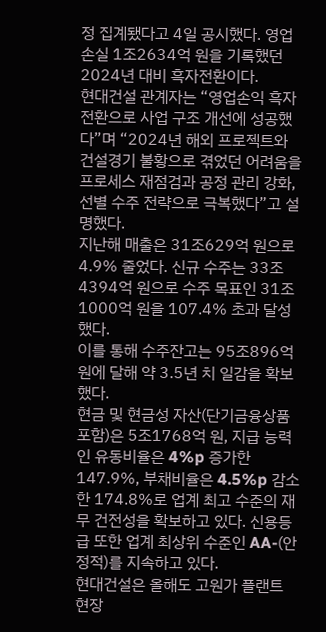정 집계됐다고 4일 공시했다. 영업손실 1조2634억 원을 기록했던 2024년 대비 흑자전환이다.
현대건설 관계자는 “영업손익 흑자전환으로 사업 구조 개선에 성공했다”며 “2024년 해외 프로젝트와 건설경기 불황으로 겪었던 어려움을 프로세스 재점검과 공정 관리 강화, 선별 수주 전략으로 극복했다”고 설명했다.
지난해 매출은 31조629억 원으로 4.9% 줄었다. 신규 수주는 33조4394억 원으로 수주 목표인 31조1000억 원을 107.4% 초과 달성했다.
이를 통해 수주잔고는 95조896억 원에 달해 약 3.5년 치 일감을 확보했다.
현금 및 현금성 자산(단기금융상품 포함)은 5조1768억 원, 지급 능력인 유동비율은 4%p 증가한 147.9%, 부채비율은 4.5%p 감소한 174.8%로 업계 최고 수준의 재무 건전성을 확보하고 있다. 신용등급 또한 업계 최상위 수준인 AA-(안정적)를 지속하고 있다.
현대건설은 올해도 고원가 플랜트 현장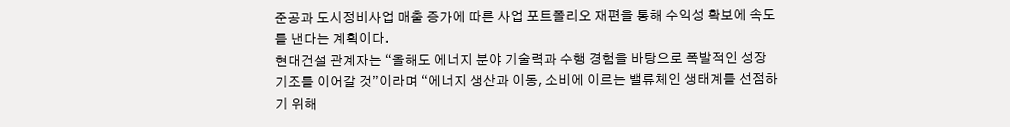준공과 도시정비사업 매출 증가에 따른 사업 포트폴리오 재편을 통해 수익성 확보에 속도를 낸다는 계획이다.
현대건설 관계자는 “올해도 에너지 분야 기술력과 수행 경험을 바탕으로 폭발적인 성장 기조를 이어갈 것”이라며 “에너지 생산과 이동, 소비에 이르는 밸류체인 생태계를 선점하기 위해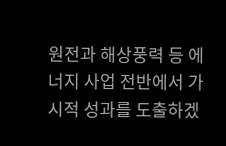원전과 해상풍력 등 에너지 사업 전반에서 가시적 성과를 도출하겠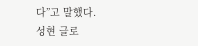다”고 말했다.
성현 글로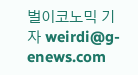벌이코노믹 기자 weirdi@g-enews.com